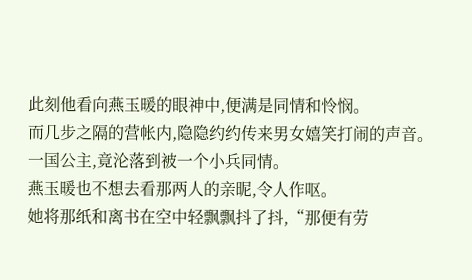此刻他看向燕玉暖的眼神中,便满是同情和怜悯。
而几步之隔的营帐内,隐隐约约传来男女嬉笑打闹的声音。
一国公主,竟沦落到被一个小兵同情。
燕玉暖也不想去看那两人的亲昵,令人作呕。
她将那纸和离书在空中轻飘飘抖了抖,“那便有劳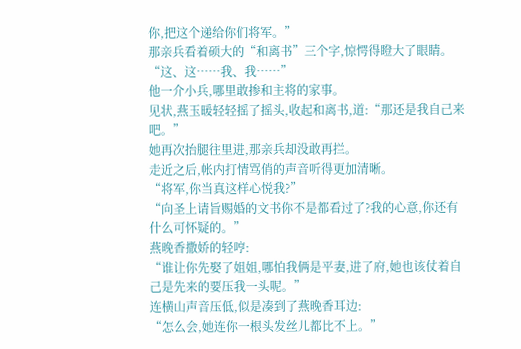你,把这个递给你们将军。”
那亲兵看着硕大的“和离书”三个字,惊愕得瞪大了眼睛。
“这、这……我、我……”
他一介小兵,哪里敢掺和主将的家事。
见状,燕玉暖轻轻摇了摇头,收起和离书,道:“那还是我自己来吧。”
她再次抬腿往里进,那亲兵却没敢再拦。
走近之后,帐内打情骂俏的声音听得更加清晰。
“将军,你当真这样心悦我?”
“向圣上请旨赐婚的文书你不是都看过了?我的心意,你还有什么可怀疑的。”
燕晚香撒娇的轻哼:
“谁让你先娶了姐姐,哪怕我俩是平妻,进了府,她也该仗着自己是先来的要压我一头呢。”
连横山声音压低,似是凑到了燕晚香耳边:
“怎么会,她连你一根头发丝儿都比不上。”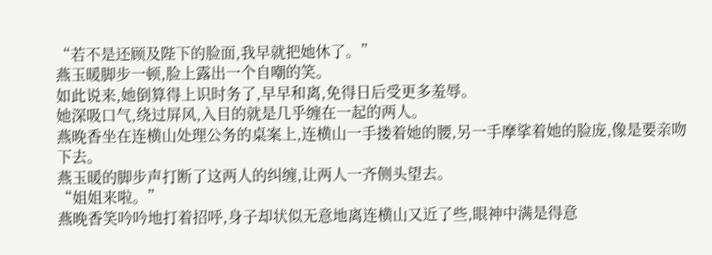“若不是还顾及陛下的脸面,我早就把她休了。”
燕玉暖脚步一顿,脸上露出一个自嘲的笑。
如此说来,她倒算得上识时务了,早早和离,免得日后受更多羞辱。
她深吸口气,绕过屏风,入目的就是几乎缠在一起的两人。
燕晚香坐在连横山处理公务的桌案上,连横山一手搂着她的腰,另一手摩挲着她的脸庞,像是要亲吻下去。
燕玉暖的脚步声打断了这两人的纠缠,让两人一齐侧头望去。
“姐姐来啦。”
燕晚香笑吟吟地打着招呼,身子却状似无意地离连横山又近了些,眼神中满是得意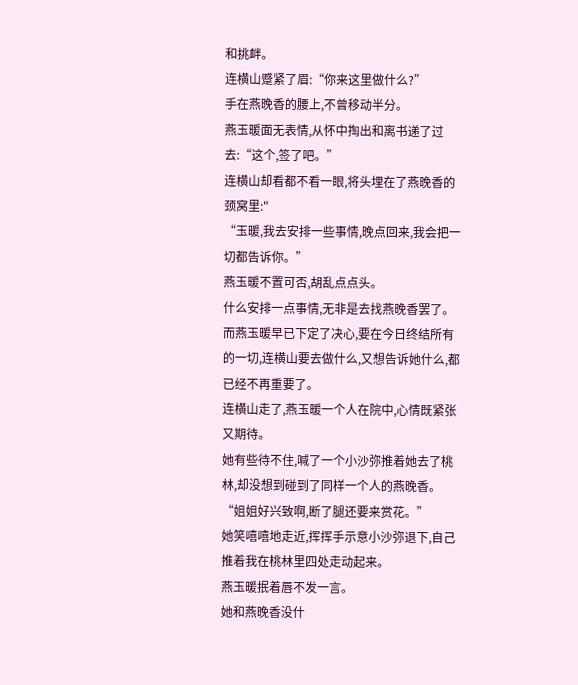和挑衅。
连横山蹙紧了眉:“你来这里做什么?”
手在燕晚香的腰上,不曾移动半分。
燕玉暖面无表情,从怀中掏出和离书递了过去:“这个,签了吧。”
连横山却看都不看一眼,将头埋在了燕晚香的颈窝里:"
“玉暖,我去安排一些事情,晚点回来,我会把一切都告诉你。”
燕玉暖不置可否,胡乱点点头。
什么安排一点事情,无非是去找燕晚香罢了。
而燕玉暖早已下定了决心,要在今日终结所有的一切,连横山要去做什么,又想告诉她什么,都已经不再重要了。
连横山走了,燕玉暖一个人在院中,心情既紧张又期待。
她有些待不住,喊了一个小沙弥推着她去了桃林,却没想到碰到了同样一个人的燕晚香。
“姐姐好兴致啊,断了腿还要来赏花。”
她笑嘻嘻地走近,挥挥手示意小沙弥退下,自己推着我在桃林里四处走动起来。
燕玉暖抿着唇不发一言。
她和燕晚香没什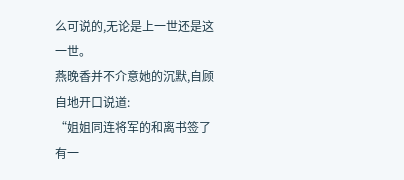么可说的,无论是上一世还是这一世。
燕晚香并不介意她的沉默,自顾自地开口说道:
“姐姐同连将军的和离书签了有一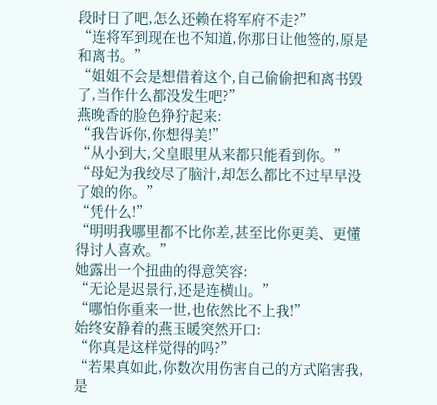段时日了吧,怎么还赖在将军府不走?”
“连将军到现在也不知道,你那日让他签的,原是和离书。”
“姐姐不会是想借着这个,自己偷偷把和离书毁了,当作什么都没发生吧?”
燕晚香的脸色狰狞起来:
“我告诉你,你想得美!”
“从小到大,父皇眼里从来都只能看到你。”
“母妃为我绞尽了脑汁,却怎么都比不过早早没了娘的你。”
“凭什么!”
“明明我哪里都不比你差,甚至比你更美、更懂得讨人喜欢。”
她露出一个扭曲的得意笑容:
“无论是迟景行,还是连横山。”
“哪怕你重来一世,也依然比不上我!”
始终安静着的燕玉暖突然开口:
“你真是这样觉得的吗?”
“若果真如此,你数次用伤害自己的方式陷害我,是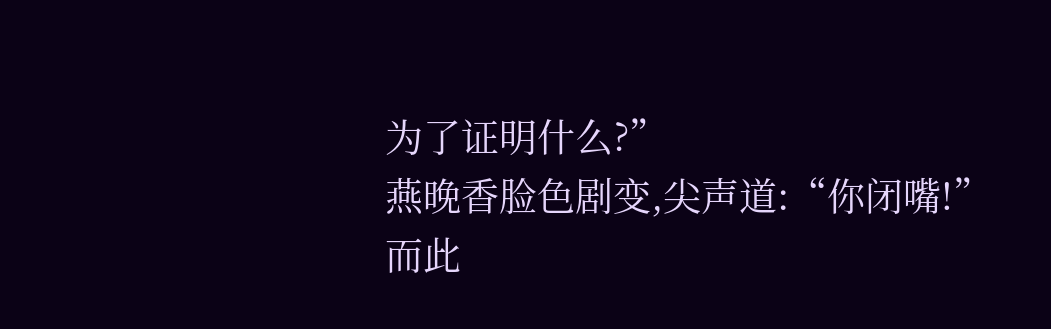为了证明什么?”
燕晚香脸色剧变,尖声道:“你闭嘴!”
而此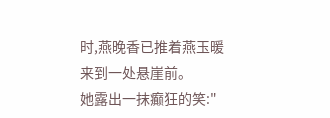时,燕晚香已推着燕玉暖来到一处悬崖前。
她露出一抹癫狂的笑:"